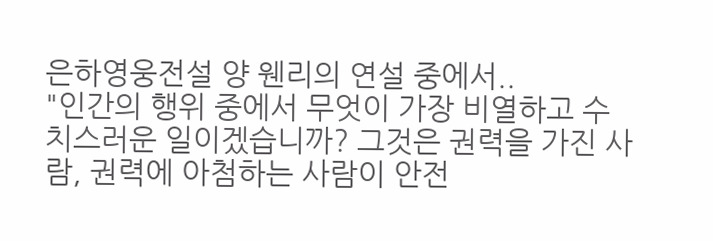은하영웅전설 양 웬리의 연설 중에서..
"인간의 행위 중에서 무엇이 가장 비열하고 수치스러운 일이겠습니까? 그것은 권력을 가진 사람, 권력에 아첨하는 사람이 안전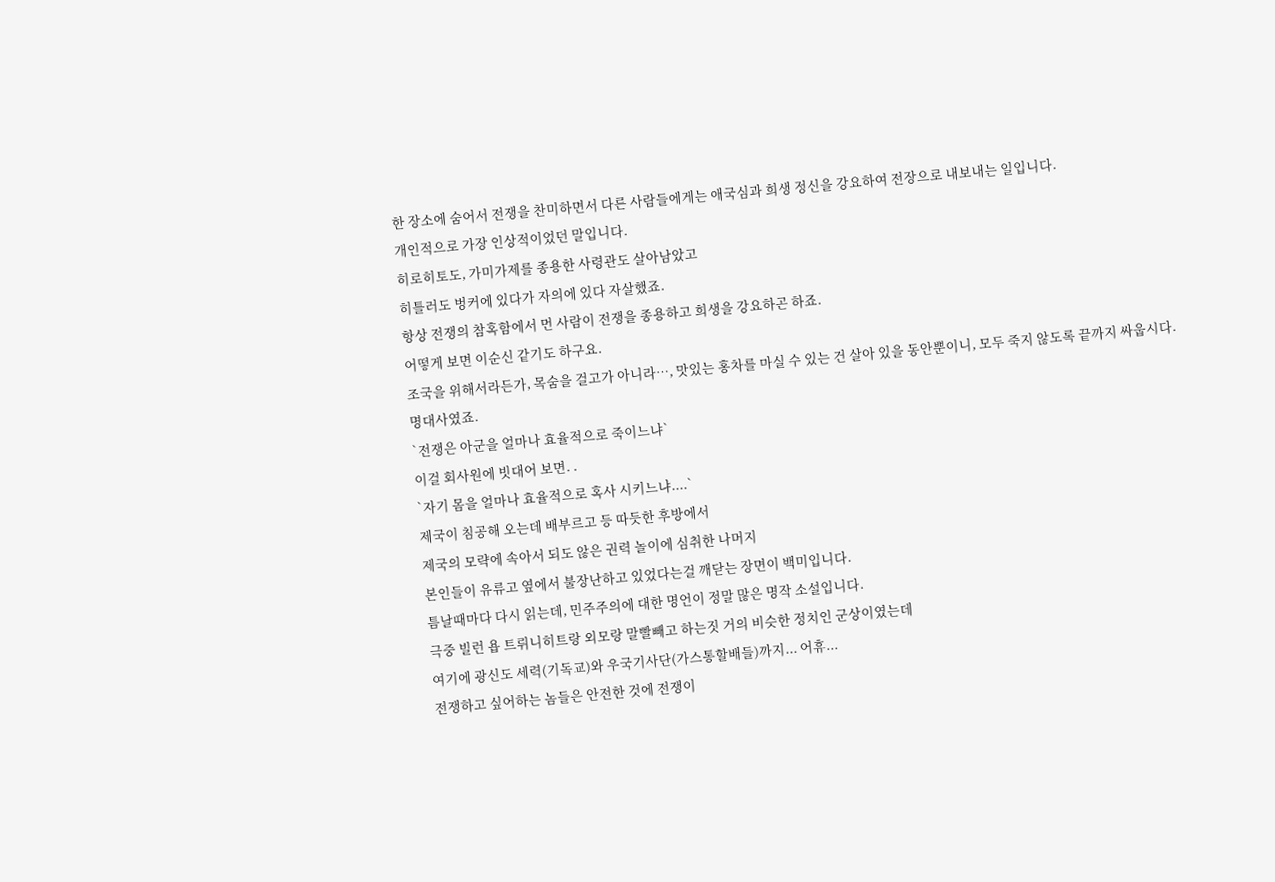한 장소에 숨어서 전쟁을 찬미하면서 다른 사람들에게는 애국심과 희생 정신을 강요하여 전장으로 내보내는 일입니다.
개인적으로 가장 인상적이었던 말입니다.
히로히토도, 가미가제를 종용한 사령관도 살아남았고
히틀러도 벙커에 있다가 자의에 있다 자살했죠.
항상 전쟁의 참혹함에서 먼 사람이 전쟁을 종용하고 희생을 강요하곤 하죠.
어떻게 보면 이순신 같기도 하구요.
조국을 위해서라든가, 목숨을 걸고가 아니라…, 맛있는 홍차를 마실 수 있는 건 살아 있을 동안뿐이니, 모두 죽지 않도록 끝까지 싸웁시다.
명대사였죠.
`전쟁은 아군을 얼마나 효율적으로 죽이느냐`
이걸 회사원에 빗대어 보면. .
`자기 몸을 얼마나 효율적으로 혹사 시키느냐....`
제국이 침공해 오는데 배부르고 등 따듯한 후방에서
제국의 모략에 속아서 되도 않은 권력 놀이에 심취한 나머지
본인들이 유류고 옆에서 불장난하고 있었다는걸 깨닫는 장면이 백미입니다.
틈날때마다 다시 읽는데, 민주주의에 대한 명언이 정말 많은 명작 소설입니다.
극중 빌런 욥 트뤼니히트랑 외모랑 말빨빼고 하는짓 거의 비슷한 정치인 군상이였는데
여기에 광신도 세력(기독교)와 우국기사단(가스통할배들)까지... 어휴...
전쟁하고 싶어하는 놈들은 안전한 것에 전쟁이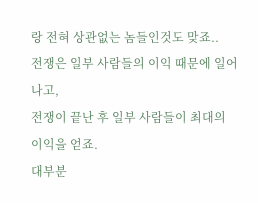랑 전혀 상관없는 놈들인것도 맞죠..
전쟁은 일부 사람들의 이익 때문에 일어나고,
전쟁이 끝난 후 일부 사람들이 최대의 이익을 얻죠.
대부분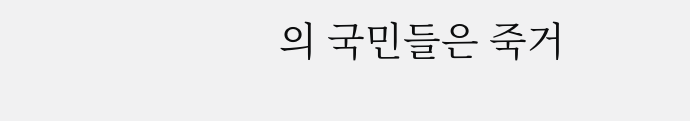의 국민들은 죽거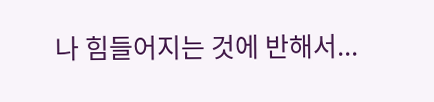나 힘들어지는 것에 반해서...